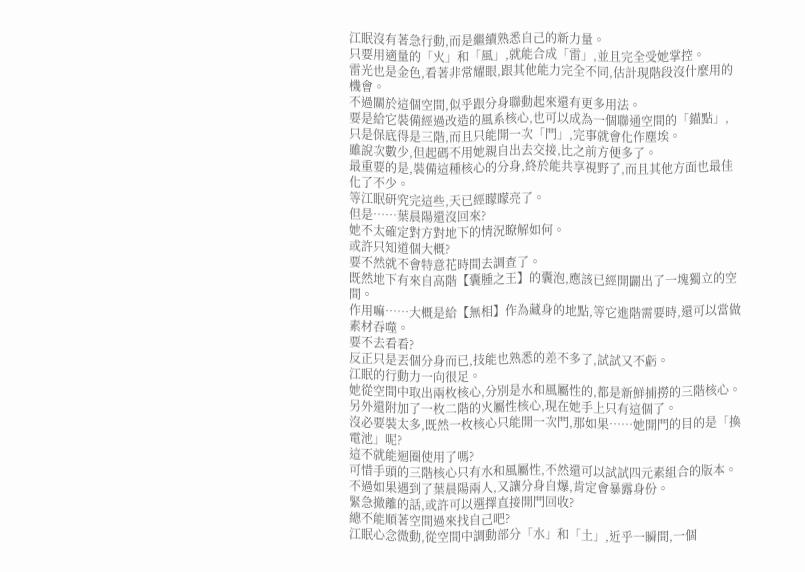江眠沒有著急行動,而是繼續熟悉自己的新力量。
只要用適量的「火」和「風」,就能合成「雷」,並且完全受她掌控。
雷光也是金色,看著非常耀眼,跟其他能力完全不同,估計現階段沒什麼用的機會。
不過關於這個空間,似乎跟分身聯動起來還有更多用法。
要是給它裝備經過改造的風系核心,也可以成為一個聯通空間的「錨點」,
只是保底得是三階,而且只能開一次「門」,完事就會化作塵埃。
雖說次數少,但起碼不用她親自出去交接,比之前方便多了。
最重要的是,裝備這種核心的分身,終於能共享視野了,而且其他方面也最佳化了不少。
等江眠研究完這些,天已經矇矇亮了。
但是……葉晨陽還沒回來?
她不太確定對方對地下的情況瞭解如何。
或許只知道個大概?
要不然就不會特意花時間去調查了。
既然地下有來自高階【囊腫之王】的囊泡,應該已經開闢出了一塊獨立的空間。
作用嘛……大概是給【無相】作為藏身的地點,等它進階需要時,還可以當做素材吞噬。
要不去看看?
反正只是丟個分身而已,技能也熟悉的差不多了,試試又不虧。
江眠的行動力一向很足。
她從空間中取出兩枚核心,分別是水和風屬性的,都是新鮮捕撈的三階核心。
另外還附加了一枚二階的火屬性核心,現在她手上只有這個了。
沒必要裝太多,既然一枚核心只能開一次門,那如果……她開門的目的是「換電池」呢?
這不就能迴圈使用了嗎?
可惜手頭的三階核心只有水和風屬性,不然還可以試試四元素組合的版本。
不過如果遇到了葉晨陽兩人,又讓分身自爆,肯定會暴露身份。
緊急撤離的話,或許可以選擇直接開門回收?
總不能順著空間過來找自己吧?
江眠心念微動,從空間中調動部分「水」和「土」,近乎一瞬間,一個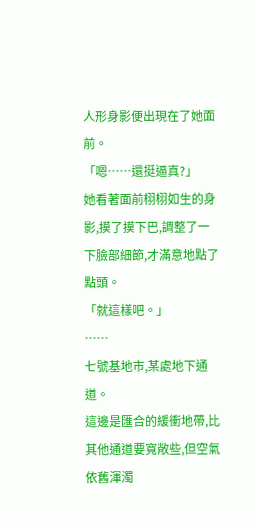人形身影便出現在了她面前。
「嗯……還挺逼真?」
她看著面前栩栩如生的身影,摸了摸下巴,調整了一下臉部細節,才滿意地點了點頭。
「就這樣吧。」
……
七號基地市,某處地下通道。
這邊是匯合的緩衝地帶,比其他通道要寬敞些,但空氣依舊渾濁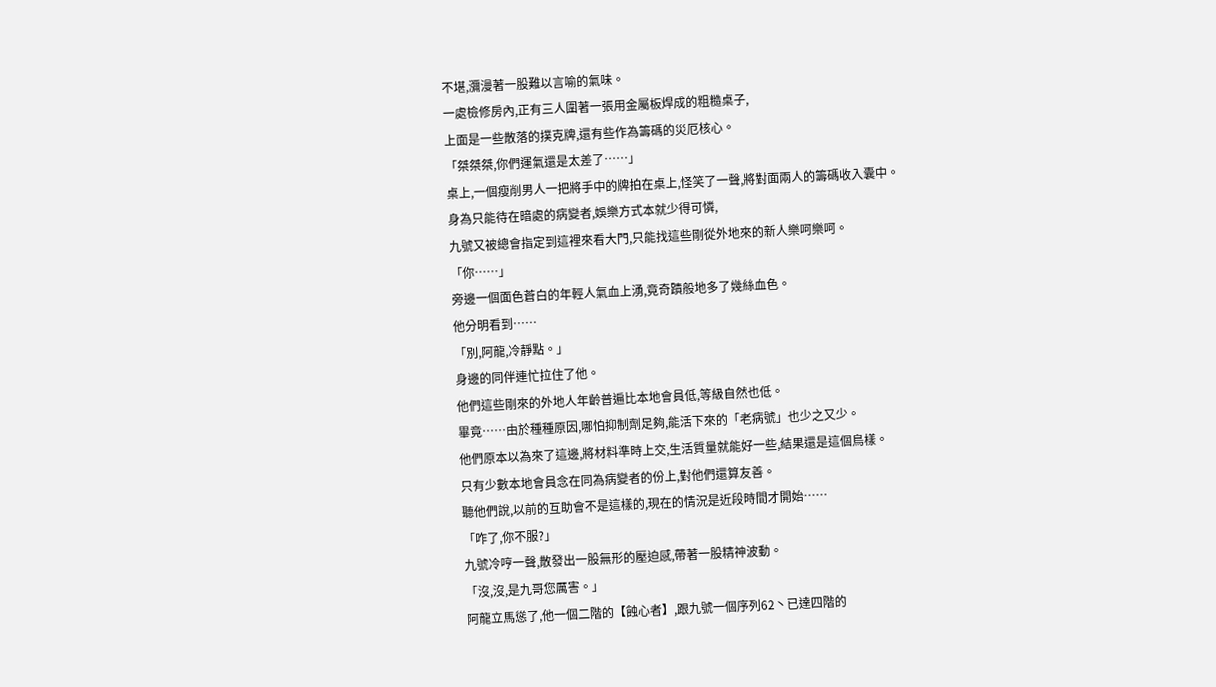不堪,瀰漫著一股難以言喻的氣味。
一處檢修房內,正有三人圍著一張用金屬板焊成的粗糙桌子,
上面是一些散落的撲克牌,還有些作為籌碼的災厄核心。
「桀桀桀,你們運氣還是太差了……」
桌上,一個瘦削男人一把將手中的牌拍在桌上,怪笑了一聲,將對面兩人的籌碼收入囊中。
身為只能待在暗處的病變者,娛樂方式本就少得可憐,
九號又被總會指定到這裡來看大門,只能找這些剛從外地來的新人樂呵樂呵。
「你……」
旁邊一個面色蒼白的年輕人氣血上湧,竟奇蹟般地多了幾絲血色。
他分明看到……
「別,阿龍,冷靜點。」
身邊的同伴連忙拉住了他。
他們這些剛來的外地人年齡普遍比本地會員低,等級自然也低。
畢竟……由於種種原因,哪怕抑制劑足夠,能活下來的「老病號」也少之又少。
他們原本以為來了這邊,將材料準時上交,生活質量就能好一些,結果還是這個鳥樣。
只有少數本地會員念在同為病變者的份上,對他們還算友善。
聽他們說,以前的互助會不是這樣的,現在的情況是近段時間才開始……
「咋了,你不服?」
九號冷哼一聲,散發出一股無形的壓迫感,帶著一股精神波動。
「沒,沒,是九哥您厲害。」
阿龍立馬慫了,他一個二階的【蝕心者】,跟九號一個序列62丶已達四階的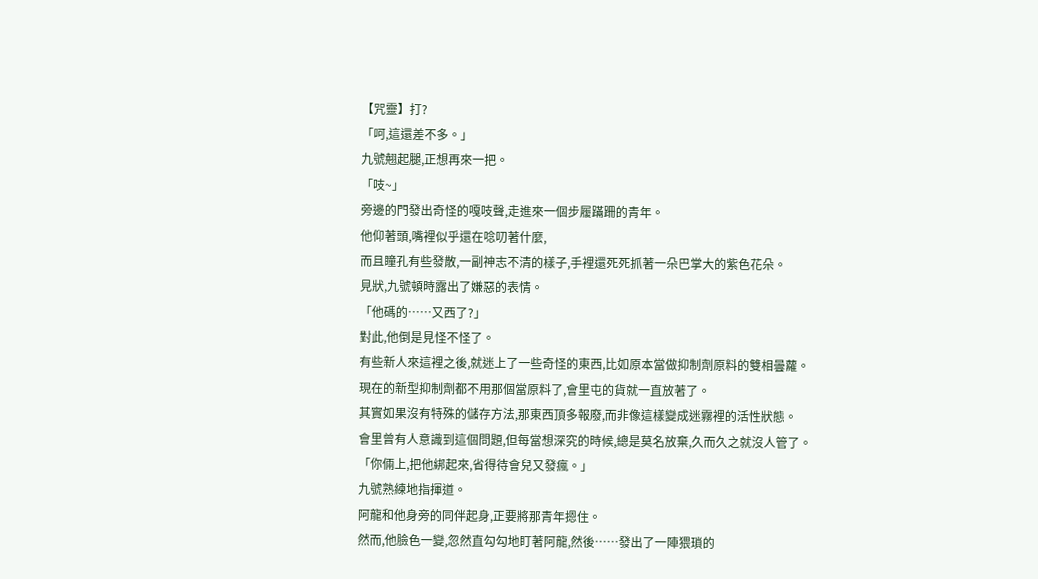【咒靈】打?
「呵,這還差不多。」
九號翹起腿,正想再來一把。
「吱~」
旁邊的門發出奇怪的嘎吱聲,走進來一個步履蹣跚的青年。
他仰著頭,嘴裡似乎還在唸叨著什麼,
而且瞳孔有些發散,一副神志不清的樣子,手裡還死死抓著一朵巴掌大的紫色花朵。
見狀,九號頓時露出了嫌惡的表情。
「他碼的……又西了?」
對此,他倒是見怪不怪了。
有些新人來這裡之後,就迷上了一些奇怪的東西,比如原本當做抑制劑原料的雙相曇蘿。
現在的新型抑制劑都不用那個當原料了,會里屯的貨就一直放著了。
其實如果沒有特殊的儲存方法,那東西頂多報廢,而非像這樣變成迷霧裡的活性狀態。
會里曾有人意識到這個問題,但每當想深究的時候,總是莫名放棄,久而久之就沒人管了。
「你倆上,把他綁起來,省得待會兒又發瘋。」
九號熟練地指揮道。
阿龍和他身旁的同伴起身,正要將那青年摁住。
然而,他臉色一變,忽然直勾勾地盯著阿龍,然後……發出了一陣猥瑣的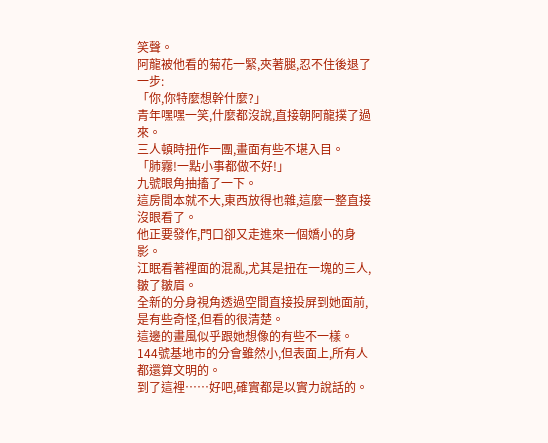笑聲。
阿龍被他看的菊花一緊,夾著腿,忍不住後退了一步:
「你,你特麼想幹什麼?」
青年嘿嘿一笑,什麼都沒說,直接朝阿龍撲了過來。
三人頓時扭作一團,畫面有些不堪入目。
「肺霧!一點小事都做不好!」
九號眼角抽搐了一下。
這房間本就不大,東西放得也雜,這麼一整直接沒眼看了。
他正要發作,門口卻又走進來一個嬌小的身影。
江眠看著裡面的混亂,尤其是扭在一塊的三人,皺了皺眉。
全新的分身視角透過空間直接投屏到她面前,是有些奇怪,但看的很清楚。
這邊的畫風似乎跟她想像的有些不一樣。
144號基地市的分會雖然小,但表面上,所有人都還算文明的。
到了這裡……好吧,確實都是以實力說話的。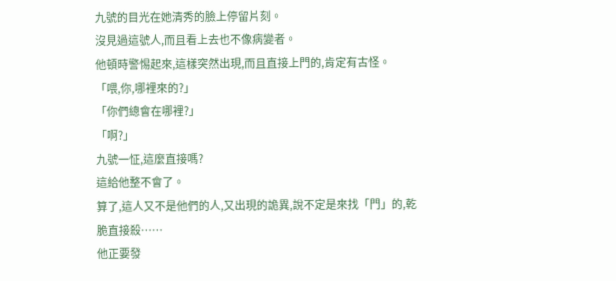九號的目光在她清秀的臉上停留片刻。
沒見過這號人,而且看上去也不像病變者。
他頓時警惕起來,這樣突然出現,而且直接上門的,肯定有古怪。
「喂,你,哪裡來的?」
「你們總會在哪裡?」
「啊?」
九號一怔,這麼直接嗎?
這給他整不會了。
算了,這人又不是他們的人,又出現的詭異,說不定是來找「門」的,乾脆直接殺……
他正要發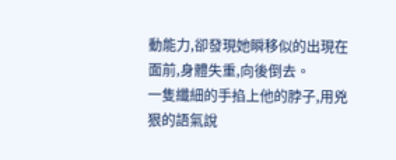動能力,卻發現她瞬移似的出現在面前,身體失重,向後倒去。
一隻纖細的手掐上他的脖子,用兇狠的語氣說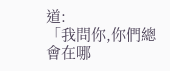道:
「我問你,你們總會在哪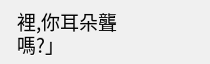裡,你耳朵聾嗎?」